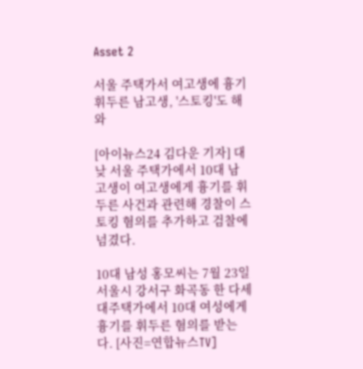Asset 2

서울 주택가서 여고생에 흉기 휘두른 남고생, '스토킹'도 해와

[아이뉴스24 김다운 기자] 대낮 서울 주택가에서 10대 남고생이 여고생에게 흉기를 휘두른 사건과 관련해 경찰이 스토킹 혐의를 추가하고 검찰에 넘겼다.

10대 남성 홍모씨는 7월 23일 서울시 강서구 화곡동 한 다세대주택가에서 10대 여성에게 흉기를 휘두른 혐의를 받는다. [사진=연합뉴스TV]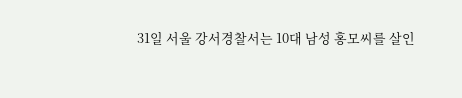31일 서울 강서경찰서는 10대 남성 홍모씨를 살인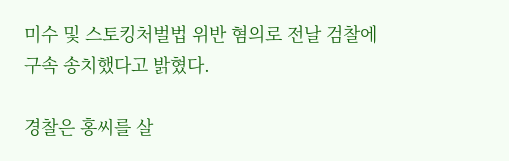미수 및 스토킹처벌법 위반 혐의로 전날 검찰에 구속 송치했다고 밝혔다.

경찰은 홍씨를 살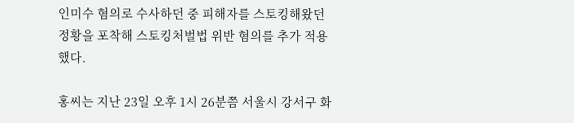인미수 혐의로 수사하던 중 피해자를 스토킹해왔던 정황을 포착해 스토킹처벌법 위반 혐의를 추가 적용했다.

홍씨는 지난 23일 오후 1시 26분쯤 서울시 강서구 화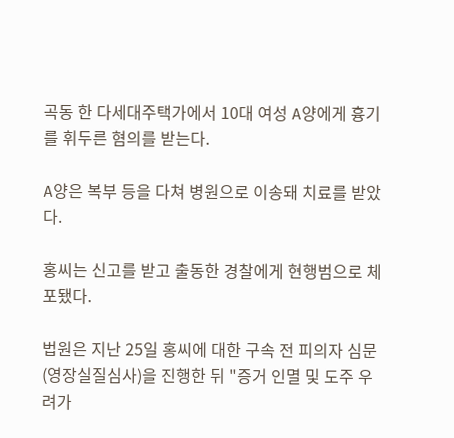곡동 한 다세대주택가에서 10대 여성 A양에게 흉기를 휘두른 혐의를 받는다.

A양은 복부 등을 다쳐 병원으로 이송돼 치료를 받았다.

홍씨는 신고를 받고 출동한 경찰에게 현행범으로 체포됐다.

법원은 지난 25일 홍씨에 대한 구속 전 피의자 심문(영장실질심사)을 진행한 뒤 "증거 인멸 및 도주 우려가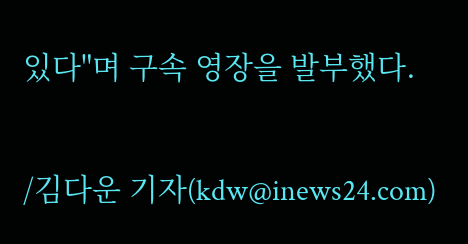있다"며 구속 영장을 발부했다.

/김다운 기자(kdw@inews24.com)